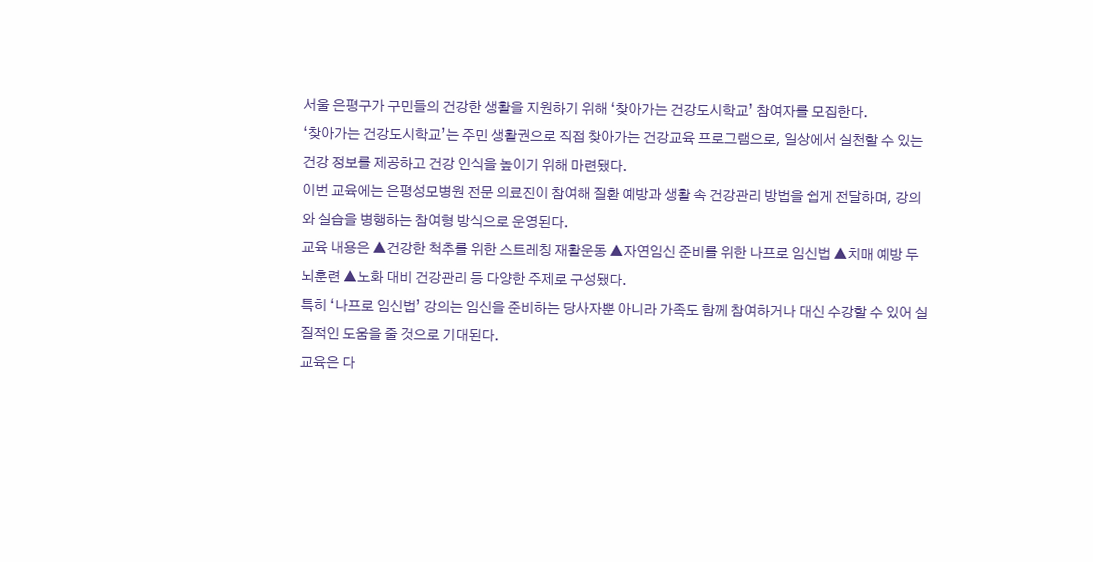서울 은평구가 구민들의 건강한 생활을 지원하기 위해 ‘찾아가는 건강도시학교’ 참여자를 모집한다.
‘찾아가는 건강도시학교’는 주민 생활권으로 직접 찾아가는 건강교육 프로그램으로, 일상에서 실천할 수 있는 건강 정보를 제공하고 건강 인식을 높이기 위해 마련됐다.
이번 교육에는 은평성모병원 전문 의료진이 참여해 질환 예방과 생활 속 건강관리 방법을 쉽게 전달하며, 강의와 실습을 병행하는 참여형 방식으로 운영된다.
교육 내용은 ▲건강한 척추를 위한 스트레칭 재활운동 ▲자연임신 준비를 위한 나프로 임신법 ▲치매 예방 두뇌훈련 ▲노화 대비 건강관리 등 다양한 주제로 구성됐다.
특히 ‘나프로 임신법’ 강의는 임신을 준비하는 당사자뿐 아니라 가족도 함께 참여하거나 대신 수강할 수 있어 실질적인 도움을 줄 것으로 기대된다.
교육은 다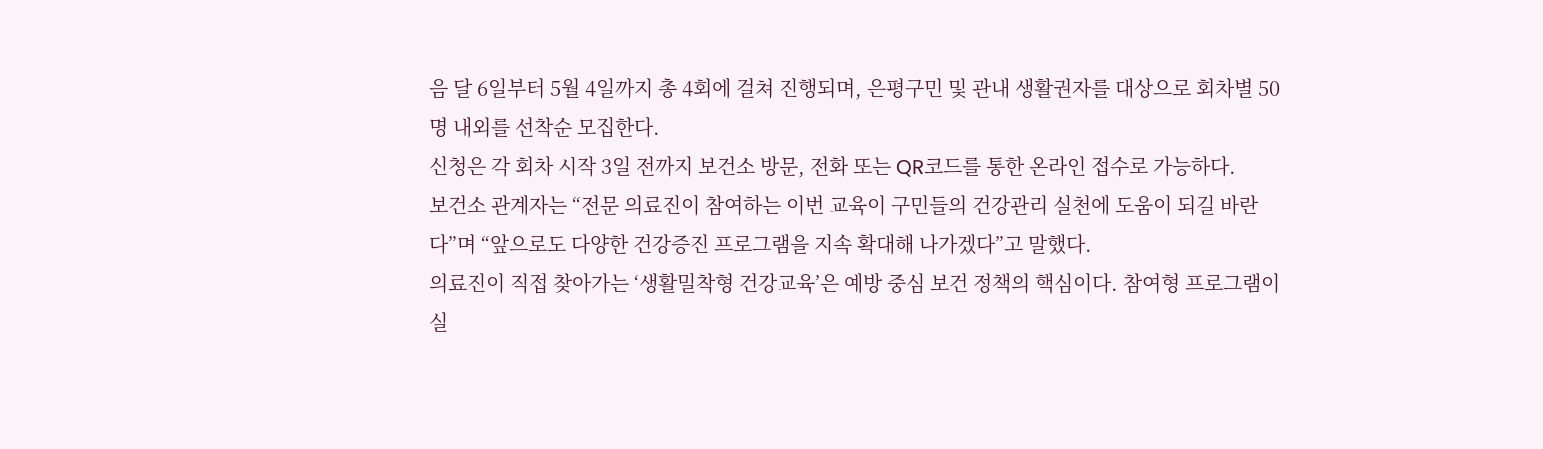음 달 6일부터 5월 4일까지 총 4회에 걸쳐 진행되며, 은평구민 및 관내 생활권자를 대상으로 회차별 50명 내외를 선착순 모집한다.
신청은 각 회차 시작 3일 전까지 보건소 방문, 전화 또는 QR코드를 통한 온라인 접수로 가능하다.
보건소 관계자는 “전문 의료진이 참여하는 이번 교육이 구민들의 건강관리 실천에 도움이 되길 바란다”며 “앞으로도 다양한 건강증진 프로그램을 지속 확대해 나가겠다”고 말했다.
의료진이 직접 찾아가는 ‘생활밀착형 건강교육’은 예방 중심 보건 정책의 핵심이다. 참여형 프로그램이 실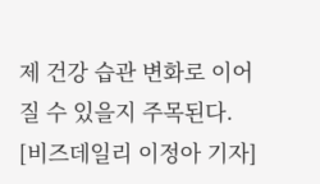제 건강 습관 변화로 이어질 수 있을지 주목된다.
[비즈데일리 이정아 기자]